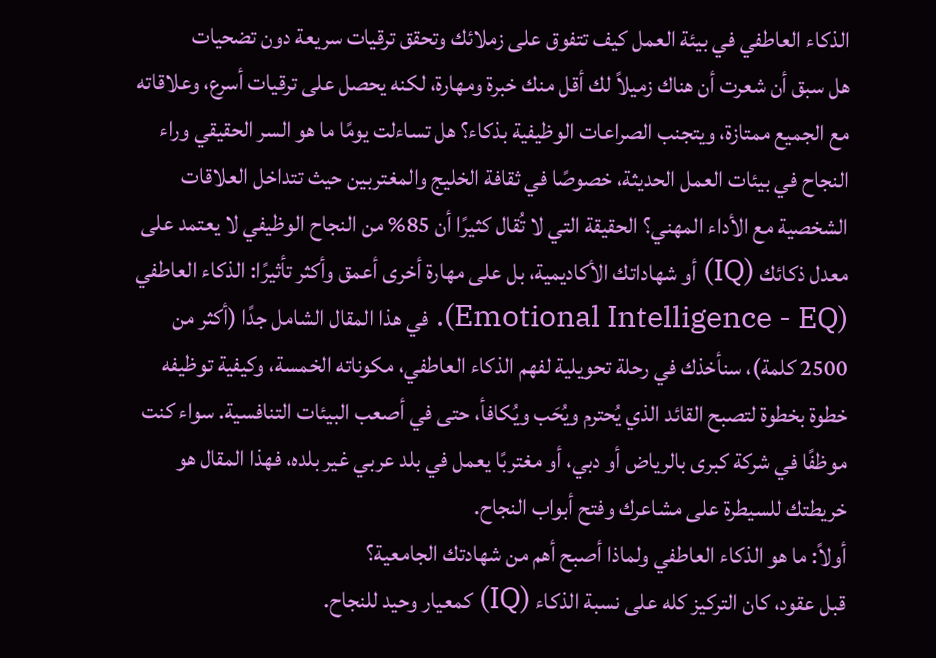الذكاء العاطفي في بيئة العمل كيف تتفوق على زملائك وتحقق ترقيات سريعة دون تضحيات
هل سبق أن شعرت أن هناك زميلاً لك أقل منك خبرة ومهارة، لكنه يحصل على ترقيات أسرع، وعلاقاته مع الجميع ممتازة، ويتجنب الصراعات الوظيفية بذكاء؟ هل تساءلت يومًا ما هو السر الحقيقي وراء النجاح في بيئات العمل الحديثة، خصوصًا في ثقافة الخليج والمغتربين حيث تتداخل العلاقات الشخصية مع الأداء المهني؟ الحقيقة التي لا تُقال كثيرًا أن 85% من النجاح الوظيفي لا يعتمد على معدل ذكائك (IQ) أو شهاداتك الأكاديمية، بل على مهارة أخرى أعمق وأكثر تأثيرًا: الذكاء العاطفي (Emotional Intelligence - EQ). في هذا المقال الشامل جدًا (أكثر من 2500 كلمة)، سنأخذك في رحلة تحويلية لفهم الذكاء العاطفي، مكوناته الخمسة، وكيفية توظيفه خطوة بخطوة لتصبح القائد الذي يُحترم ويُحَب ويُكافأ، حتى في أصعب البيئات التنافسية. سواء كنت موظفًا في شركة كبرى بالرياض أو دبي، أو مغتربًا يعمل في بلد عربي غير بلده، فهذا المقال هو خريطتك للسيطرة على مشاعرك وفتح أبواب النجاح.
أولاً: ما هو الذكاء العاطفي ولماذا أصبح أهم من شهادتك الجامعية؟
قبل عقود، كان التركيز كله على نسبة الذكاء (IQ) كمعيار وحيد للنجاح.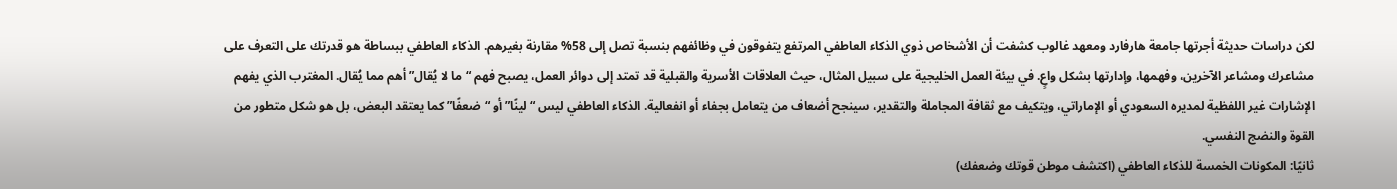لكن دراسات حديثة أجرتها جامعة هارفارد ومعهد غالوب كشفت أن الأشخاص ذوي الذكاء العاطفي المرتفع يتفوقون في وظائفهم بنسبة تصل إلى 58% مقارنة بغيرهم. الذكاء العاطفي ببساطة هو قدرتك على التعرف على مشاعرك ومشاعر الآخرين، وفهمها، وإدارتها بشكل واعٍ. في بيئة العمل الخليجية على سبيل المثال، حيث العلاقات الأسرية والقبلية قد تمتد إلى دوائر العمل، يصبح فهم “ما لا يُقال” أهم مما يُقال. المغترب الذي يفهم الإشارات غير اللفظية لمديره السعودي أو الإماراتي، ويتكيف مع ثقافة المجاملة والتقدير، سينجح أضعاف من يتعامل بجفاء أو انفعالية. الذكاء العاطفي ليس “لينًا” أو “ضعفًا” كما يعتقد البعض، بل هو شكل متطور من القوة والنضج النفسي.
ثانيًا: المكونات الخمسة للذكاء العاطفي (اكتشف موطن قوتك وضعفك)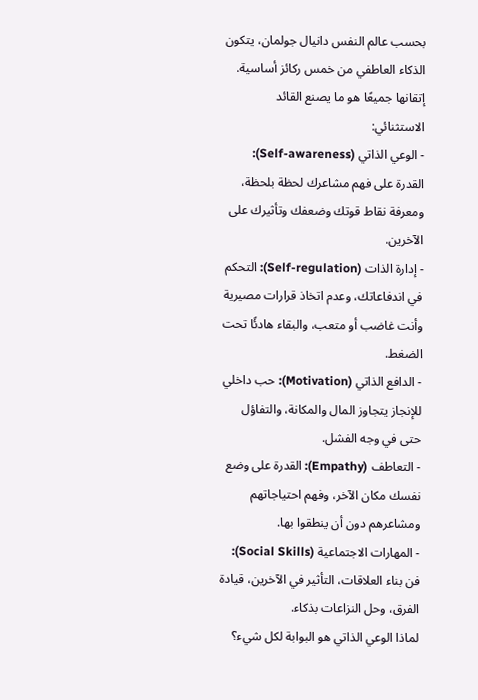بحسب عالم النفس دانيال جولمان، يتكون الذكاء العاطفي من خمس ركائز أساسية. إتقانها جميعًا هو ما يصنع القائد الاستثنائي:
- الوعي الذاتي (Self-awareness): القدرة على فهم مشاعرك لحظة بلحظة، ومعرفة نقاط قوتك وضعفك وتأثيرك على الآخرين.
- إدارة الذات (Self-regulation): التحكم في اندفاعاتك، وعدم اتخاذ قرارات مصيرية وأنت غاضب أو متعب، والبقاء هادئًا تحت الضغط.
- الدافع الذاتي (Motivation): حب داخلي للإنجاز يتجاوز المال والمكانة، والتفاؤل حتى في وجه الفشل.
- التعاطف (Empathy): القدرة على وضع نفسك مكان الآخر، وفهم احتياجاتهم ومشاعرهم دون أن ينطقوا بها.
- المهارات الاجتماعية (Social Skills): فن بناء العلاقات، التأثير في الآخرين، قيادة الفرق، وحل النزاعات بذكاء.
لماذا الوعي الذاتي هو البوابة لكل شيء؟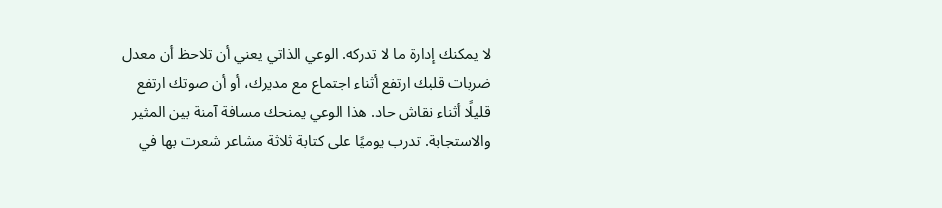لا يمكنك إدارة ما لا تدركه. الوعي الذاتي يعني أن تلاحظ أن معدل ضربات قلبك ارتفع أثناء اجتماع مع مديرك، أو أن صوتك ارتفع قليلًا أثناء نقاش حاد. هذا الوعي يمنحك مسافة آمنة بين المثير والاستجابة. تدرب يوميًا على كتابة ثلاثة مشاعر شعرت بها في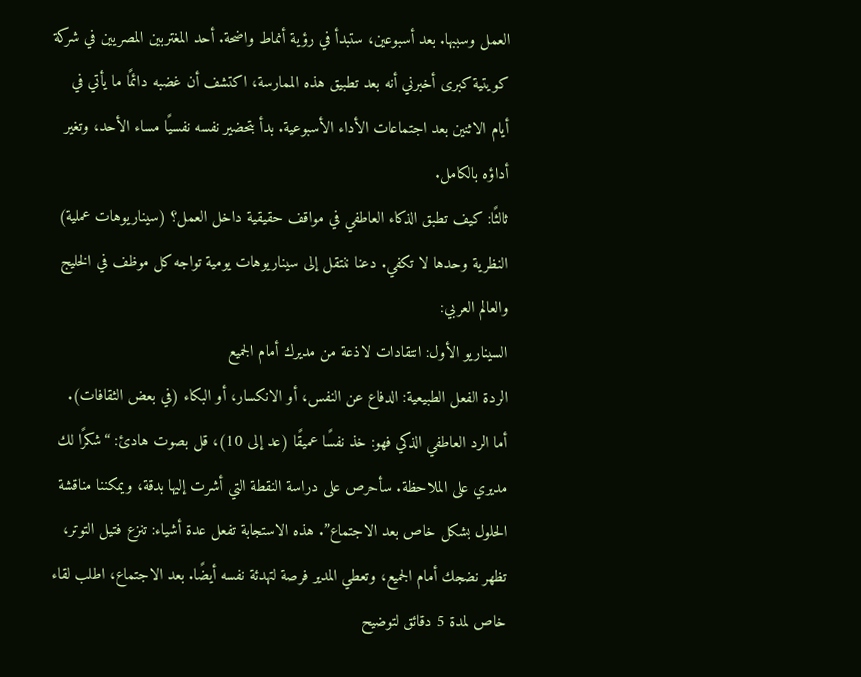العمل وسببها. بعد أسبوعين، ستبدأ في رؤية أنماط واضحة. أحد المغتربين المصريين في شركة كويتية كبرى أخبرني أنه بعد تطبيق هذه الممارسة، اكتشف أن غضبه دائمًا ما يأتي في أيام الاثنين بعد اجتماعات الأداء الأسبوعية. بدأ بتحضير نفسه نفسيًا مساء الأحد، وتغير أداؤه بالكامل.
ثالثًا: كيف تطبق الذكاء العاطفي في مواقف حقيقية داخل العمل؟ (سيناريوهات عملية)
النظرية وحدها لا تكفي. دعنا ننتقل إلى سيناريوهات يومية تواجه كل موظف في الخليج والعالم العربي:
السيناريو الأول: انتقادات لاذعة من مديرك أمام الجميع
الردة الفعل الطبيعية: الدفاع عن النفس، أو الانكسار، أو البكاء (في بعض الثقافات). أما الرد العاطفي الذكي فهو: خذ نفسًا عميقًا (عد إلى 10)، قل بصوت هادئ: “شكرًا لك مديري على الملاحظة. سأحرص على دراسة النقطة التي أشرت إليها بدقة، ويمكننا مناقشة الحلول بشكل خاص بعد الاجتماع”. هذه الاستجابة تفعل عدة أشياء: تنزع فتيل التوتر، تظهر نضجك أمام الجميع، وتعطي المدير فرصة لتهدئة نفسه أيضًا. بعد الاجتماع، اطلب لقاء خاص لمدة 5 دقائق لتوضيح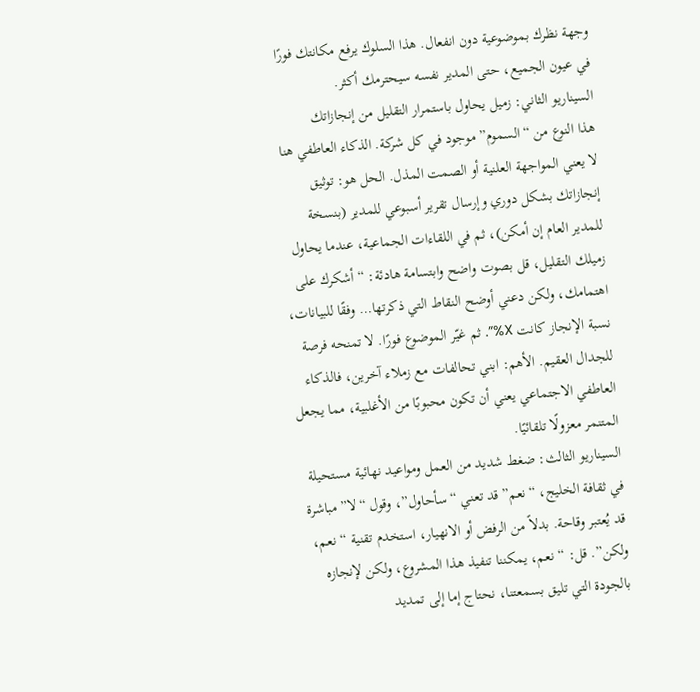وجهة نظرك بموضوعية دون انفعال. هذا السلوك يرفع مكانتك فورًا في عيون الجميع، حتى المدير نفسه سيحترمك أكثر.
السيناريو الثاني: زميل يحاول باستمرار التقليل من إنجازاتك
هذا النوع من “السموم” موجود في كل شركة. الذكاء العاطفي هنا لا يعني المواجهة العلنية أو الصمت المذل. الحل هو: توثيق إنجازاتك بشكل دوري وإرسال تقرير أسبوعي للمدير (بنسخة للمدير العام إن أمكن)، ثم في اللقاءات الجماعية، عندما يحاول زميلك التقليل، قل بصوت واضح وابتسامة هادئة: “أشكرك على اهتمامك، ولكن دعني أوضح النقاط التي ذكرتها… وفقًا للبيانات، نسبة الإنجاز كانت X%”. ثم غيّر الموضوع فورًا. لا تمنحه فرصة للجدال العقيم. الأهم: ابني تحالفات مع زملاء آخرين، فالذكاء العاطفي الاجتماعي يعني أن تكون محبوبًا من الأغلبية، مما يجعل المتنمر معزولًا تلقائيًا.
السيناريو الثالث: ضغط شديد من العمل ومواعيد نهائية مستحيلة
في ثقافة الخليج، “نعم” قد تعني “سأحاول”، وقول “لا” مباشرة قد يُعتبر وقاحة. بدلاً من الرفض أو الانهيار، استخدم تقنية “نعم، ولكن”. قل: “نعم، يمكننا تنفيذ هذا المشروع، ولكن لإنجازه بالجودة التي تليق بسمعتنا، نحتاج إما إلى تمديد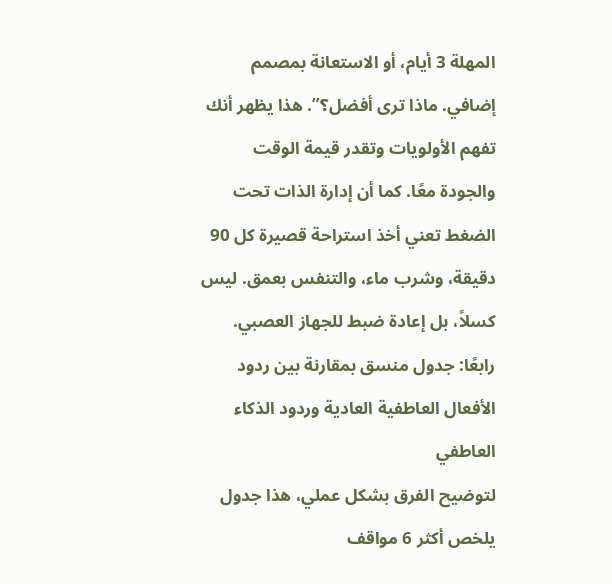المهلة 3 أيام، أو الاستعانة بمصمم إضافي. ماذا ترى أفضل؟”. هذا يظهر أنك تفهم الأولويات وتقدر قيمة الوقت والجودة معًا. كما أن إدارة الذات تحت الضغط تعني أخذ استراحة قصيرة كل 90 دقيقة، وشرب ماء، والتنفس بعمق. ليس كسلاً، بل إعادة ضبط للجهاز العصبي.
رابعًا: جدول منسق بمقارنة بين ردود الأفعال العاطفية العادية وردود الذكاء العاطفي
لتوضيح الفرق بشكل عملي، هذا جدول يلخص أكثر 6 مواقف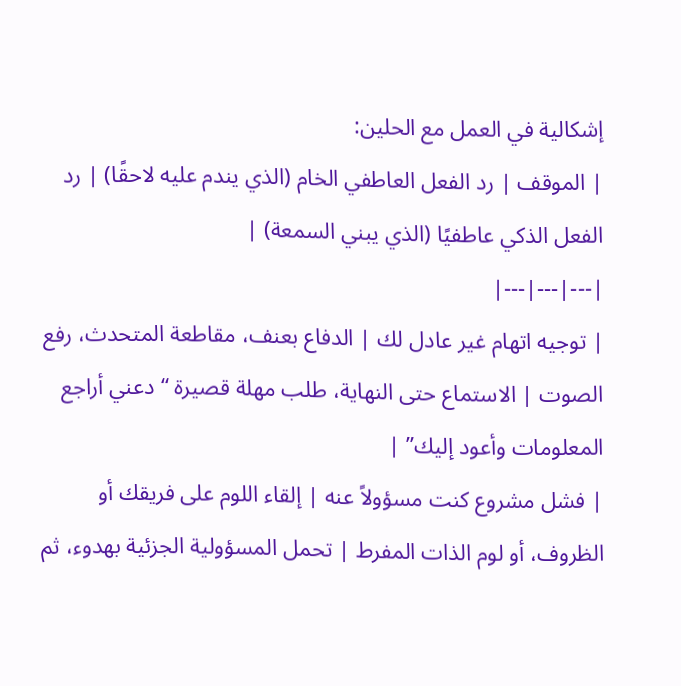إشكالية في العمل مع الحلين:
| الموقف | رد الفعل العاطفي الخام (الذي يندم عليه لاحقًا) | رد الفعل الذكي عاطفيًا (الذي يبني السمعة) |
|---|---|---|
| توجيه اتهام غير عادل لك | الدفاع بعنف، مقاطعة المتحدث، رفع الصوت | الاستماع حتى النهاية، طلب مهلة قصيرة “دعني أراجع المعلومات وأعود إليك” |
| فشل مشروع كنت مسؤولاً عنه | إلقاء اللوم على فريقك أو الظروف، أو لوم الذات المفرط | تحمل المسؤولية الجزئية بهدوء، ثم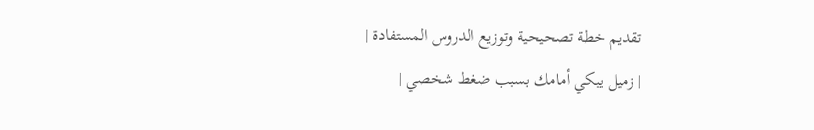تقديم خطة تصحيحية وتوزيع الدروس المستفادة |
| زميل يبكي أمامك بسبب ضغط شخصي |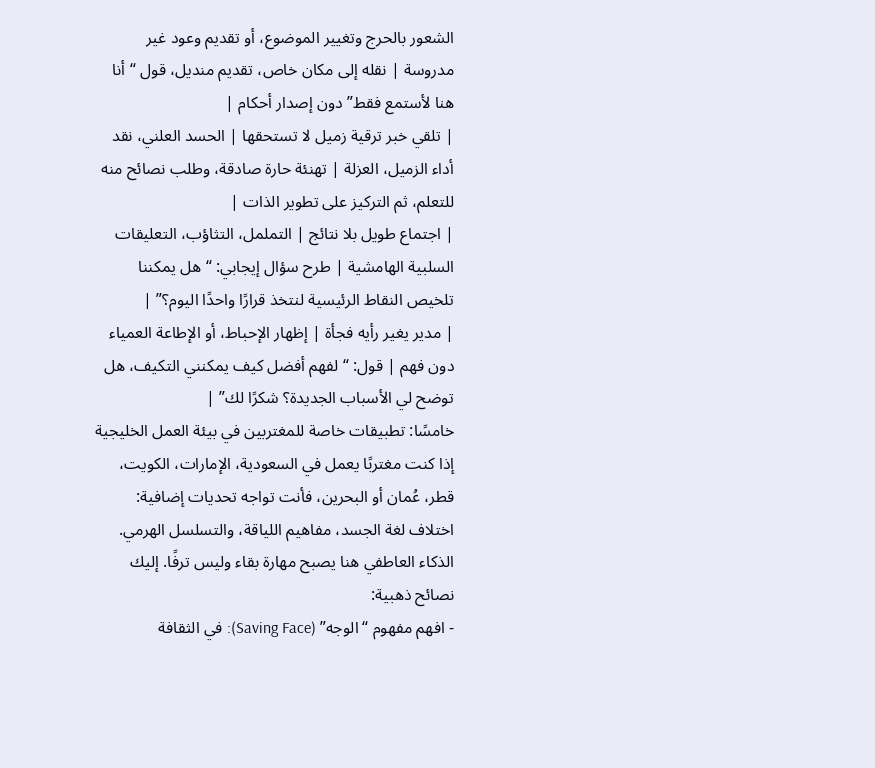الشعور بالحرج وتغيير الموضوع، أو تقديم وعود غير مدروسة | نقله إلى مكان خاص، تقديم منديل، قول “أنا هنا لأستمع فقط” دون إصدار أحكام |
| تلقي خبر ترقية زميل لا تستحقها | الحسد العلني، نقد أداء الزميل، العزلة | تهنئة حارة صادقة، وطلب نصائح منه للتعلم، ثم التركيز على تطوير الذات |
| اجتماع طويل بلا نتائج | التململ، التثاؤب، التعليقات السلبية الهامشية | طرح سؤال إيجابي: “هل يمكننا تلخيص النقاط الرئيسية لنتخذ قرارًا واحدًا اليوم؟” |
| مدير يغير رأيه فجأة | إظهار الإحباط، أو الإطاعة العمياء دون فهم | قول: “لفهم أفضل كيف يمكنني التكيف، هل توضح لي الأسباب الجديدة؟ شكرًا لك” |
خامسًا: تطبيقات خاصة للمغتربين في بيئة العمل الخليجية
إذا كنت مغتربًا يعمل في السعودية، الإمارات، الكويت، قطر، عُمان أو البحرين، فأنت تواجه تحديات إضافية: اختلاف لغة الجسد، مفاهيم اللياقة، والتسلسل الهرمي. الذكاء العاطفي هنا يصبح مهارة بقاء وليس ترفًا. إليك نصائح ذهبية:
- افهم مفهوم “الوجه” (Saving Face): في الثقافة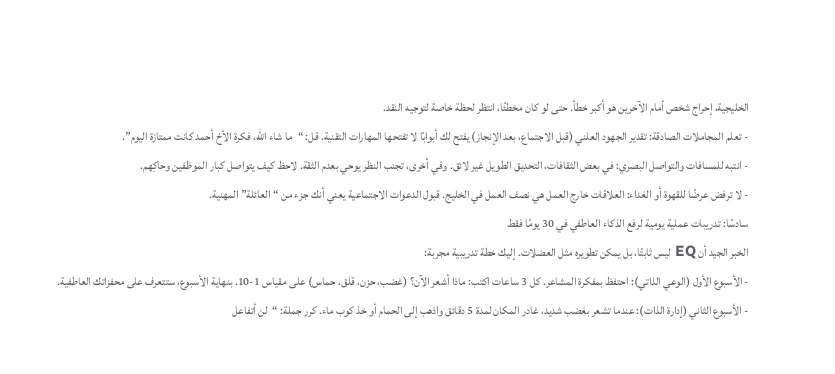الخليجية، إحراج شخص أمام الآخرين هو أكبر خطأ. حتى لو كان مخطئًا، انتظر لحظة خاصة لتوجيه النقد.
- تعلم المجاملات الصادقة: تقدير الجهود العلني (قبل الاجتماع، بعد الإنجاز) يفتح لك أبوابًا لا تفتحها المهارات التقنية. قل: “ما شاء الله، فكرة الأخ أحمد كانت ممتازة اليوم”.
- انتبه للمسافات والتواصل البصري: في بعض الثقافات، التحديق الطويل غير لائق. وفي أخرى، تجنب النظر يوحي بعدم الثقة. لاحظ كيف يتواصل كبار الموظفين وحاكِهم.
- لا ترفض عرضًا للقهوة أو الغداء: العلاقات خارج العمل هي نصف العمل في الخليج. قبول الدعوات الاجتماعية يعني أنك جزء من “العائلة” المهنية.
سادسًا: تدريبات عملية يومية لرفع الذكاء العاطفي في 30 يومًا فقط
الخبر الجيد أن EQ ليس ثابتًا، بل يمكن تطويره مثل العضلات. إليك خطة تدريبية مجربة:
- الأسبوع الأول (الوعي الذاتي): احتفظ بمفكرة المشاعر. كل 3 ساعات اكتب: ماذا أشعر الآن؟ (غضب، حزن، قلق، حماس) على مقياس 1-10. بنهاية الأسبوع، ستتعرف على محفزاتك العاطفية.
- الأسبوع الثاني (إدارة الذات): عندما تشعر بغضب شديد، غادر المكان لمدة 5 دقائق واذهب إلى الحمام أو خذ كوب ماء. كرر جملة: “لن أتفاعل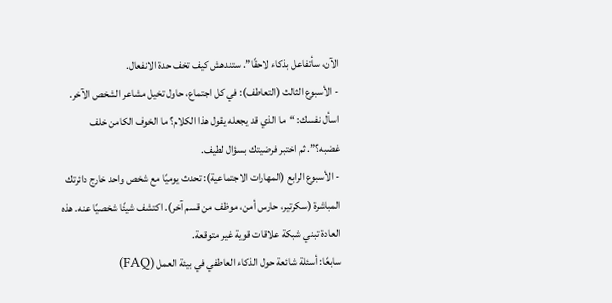الآن، سأتفاعل بذكاء لاحقًا”. ستندهش كيف تخف حدة الانفعال.
- الأسبوع الثالث (التعاطف): في كل اجتماع، حاول تخيل مشاعر الشخص الآخر. اسأل نفسك: “ما الذي قد يجعله يقول هذا الكلام؟ ما الخوف الكامن خلف غضبه؟”. ثم اختبر فرضيتك بسؤال لطيف.
- الأسبوع الرابع (المهارات الاجتماعية): تحدث يوميًا مع شخص واحد خارج دائرتك المباشرة (سكرتير، حارس أمن، موظف من قسم آخر). اكتشف شيئًا شخصيًا عنه. هذه العادة تبني شبكة علاقات قوية غير متوقعة.
سابعًا: أسئلة شائعة حول الذكاء العاطفي في بيئة العمل (FAQ)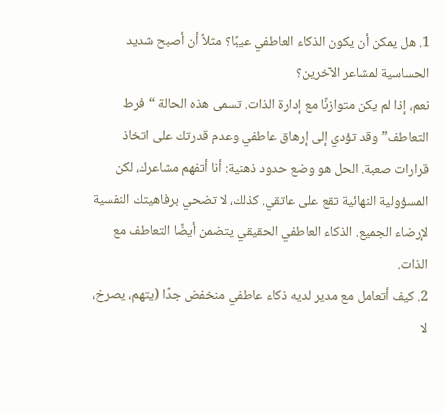1. هل يمكن أن يكون الذكاء العاطفي عيبًا؟ مثلاً أن أصبح شديد الحساسية لمشاعر الآخرين؟
نعم، إذا لم يكن متوازنًا مع إدارة الذات. تسمى هذه الحالة “فرط التعاطف” وقد تؤدي إلى إرهاق عاطفي وعدم قدرتك على اتخاذ قرارات صعبة. الحل هو وضع حدود ذهنية: أنا أتفهم مشاعرك، لكن المسؤولية النهائية تقع على عاتقي. كذلك، لا تضحي برفاهيتك النفسية لإرضاء الجميع. الذكاء العاطفي الحقيقي يتضمن أيضًا التعاطف مع الذات.
2. كيف أتعامل مع مدير لديه ذكاء عاطفي منخفض جدًا (يتهم، يصرخ، لا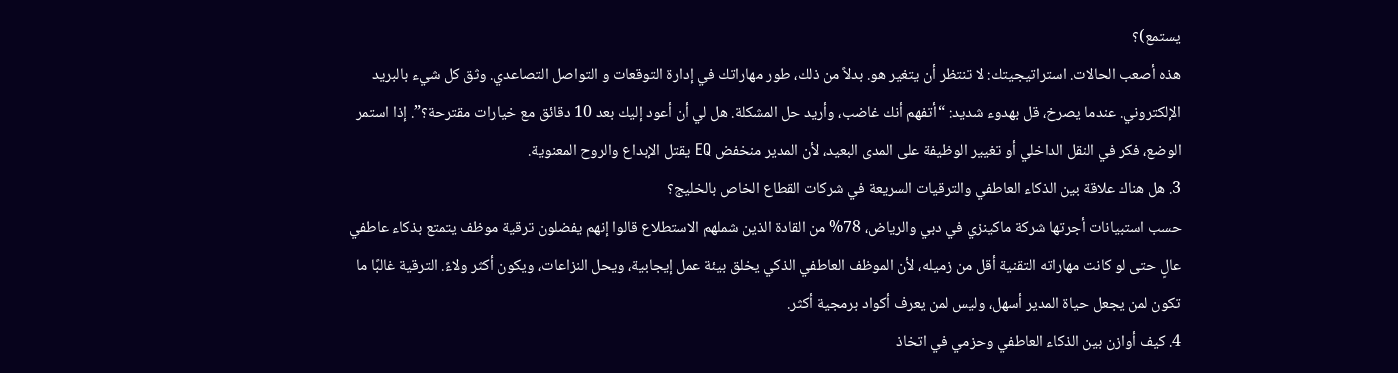يستمع)؟
هذه أصعب الحالات. استراتيجيتك: لا تنتظر أن يتغير هو. بدلاً من ذلك، طور مهاراتك في إدارة التوقعات و التواصل التصاعدي. وثق كل شيء بالبريد الإلكتروني. عندما يصرخ، قل بهدوء شديد: “أتفهم أنك غاضب، وأريد حل المشكلة. هل لي أن أعود إليك بعد 10 دقائق مع خيارات مقترحة؟”. إذا استمر الوضع، فكر في النقل الداخلي أو تغيير الوظيفة على المدى البعيد، لأن المدير منخفض EQ يقتل الإبداع والروح المعنوية.
3. هل هناك علاقة بين الذكاء العاطفي والترقيات السريعة في شركات القطاع الخاص بالخليج؟
حسب استبيانات أجرتها شركة ماكينزي في دبي والرياض، 78% من القادة الذين شملهم الاستطلاع قالوا إنهم يفضلون ترقية موظف يتمتع بذكاء عاطفي عالٍ حتى لو كانت مهاراته التقنية أقل من زميله، لأن الموظف العاطفي الذكي يخلق بيئة عمل إيجابية، ويحل النزاعات، ويكون أكثر ولاءً. الترقية غالبًا ما تكون لمن يجعل حياة المدير أسهل، وليس لمن يعرف أكواد برمجية أكثر.
4. كيف أوازن بين الذكاء العاطفي وحزمي في اتخاذ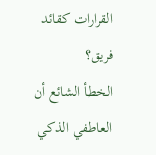القرارات كقائد فريق؟
الخطأ الشائع أن العاطفي الذكي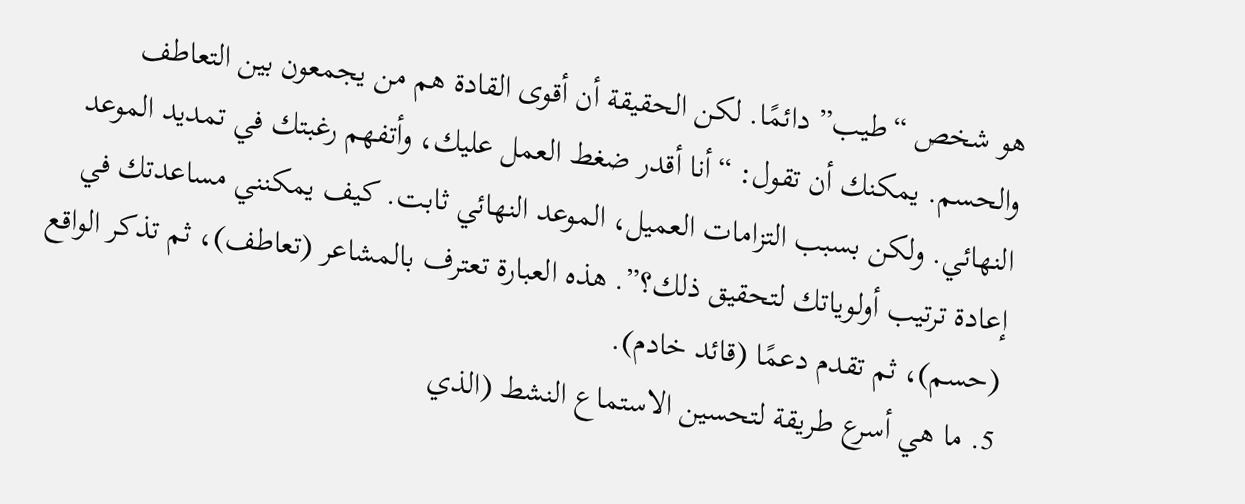هو شخص “طيب” دائمًا. لكن الحقيقة أن أقوى القادة هم من يجمعون بين التعاطف والحسم. يمكنك أن تقول: “أنا أقدر ضغط العمل عليك، وأتفهم رغبتك في تمديد الموعد النهائي. ولكن بسبب التزامات العميل، الموعد النهائي ثابت. كيف يمكنني مساعدتك في إعادة ترتيب أولوياتك لتحقيق ذلك؟”. هذه العبارة تعترف بالمشاعر (تعاطف)، ثم تذكر الواقع (حسم)، ثم تقدم دعمًا (قائد خادم).
5. ما هي أسرع طريقة لتحسين الاستماع النشط (الذي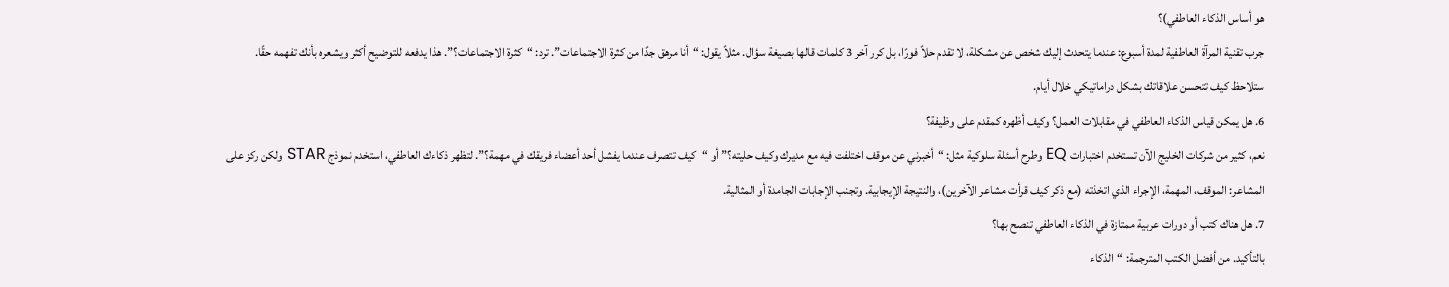هو أساس الذكاء العاطفي)؟
جرب تقنية المرآة العاطفية لمدة أسبوع: عندما يتحدث إليك شخص عن مشكلة، لا تقدم حلاً فورًا، بل كرر آخر 3 كلمات قالها بصيغة سؤال. مثلاً يقول: “أنا مرهق جدًا من كثرة الاجتماعات”. ترد: “كثرة الاجتماعات؟”. هذا يدفعه للتوضيح أكثر ويشعره بأنك تفهمه حقًا. ستلاحظ كيف تتحسن علاقاتك بشكل دراماتيكي خلال أيام.
6. هل يمكن قياس الذكاء العاطفي في مقابلات العمل؟ وكيف أظهره كمقدم على وظيفة؟
نعم، كثير من شركات الخليج الآن تستخدم اختبارات EQ وطرح أسئلة سلوكية مثل: “أخبرني عن موقف اختلفت فيه مع مديرك وكيف حليته؟” أو “كيف تتصرف عندما يفشل أحد أعضاء فريقك في مهمة؟”. لتظهر ذكاءك العاطفي، استخدم نموذج STAR ولكن ركز على المشاعر: الموقف، المهمة، الإجراء الذي اتخذته (مع ذكر كيف قرأت مشاعر الآخرين)، والنتيجة الإيجابية. وتجنب الإجابات الجامدة أو المثالية.
7. هل هناك كتب أو دورات عربية ممتازة في الذكاء العاطفي تنصح بها؟
بالتأكيد. من أفضل الكتب المترجمة: “الذكاء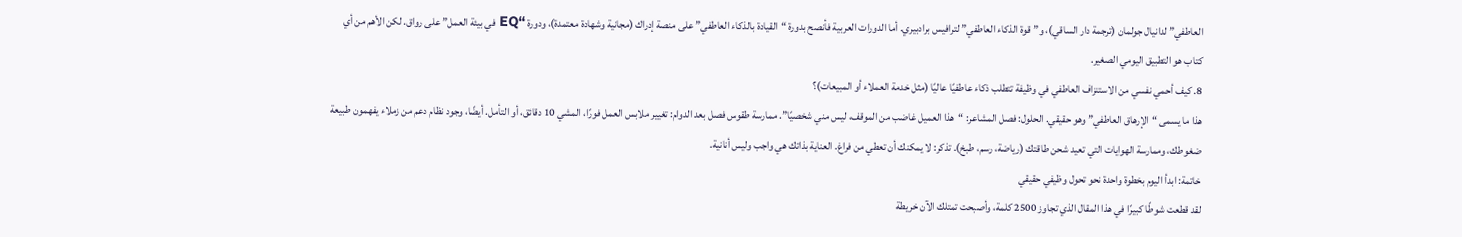العاطفي” لدانيال جولمان (ترجمة دار الساقي)، و”قوة الذكاء العاطفي” لترافيس برادبيري. أما الدورات العربية فأنصح بدورة “القيادة بالذكاء العاطفي” على منصة إدراك (مجانية وشهادة معتمدة)، ودورة “EQ في بيئة العمل” على رواق. لكن الأهم من أي كتاب هو التطبيق اليومي الصغير.
8. كيف أحمي نفسي من الاستنزاف العاطفي في وظيفة تتطلب ذكاء عاطفيًا عاليًا (مثل خدمة العملاء أو المبيعات)؟
هذا ما يسمى “الإرهاق العاطفي” وهو حقيقي. الحلول: فصل المشاعر: “هذا العميل غاضب من الموقف، ليس مني شخصيًا”. ممارسة طقوس فصل بعد الدوام: تغيير ملابس العمل فورًا، المشي 10 دقائق، أو التأمل. أيضًا، وجود نظام دعم من زملاء يفهمون طبيعة ضغوطك، وممارسة الهوايات التي تعيد شحن طاقتك (رياضة، رسم، طبخ). تذكر: لا يمكنك أن تعطي من فراغ. العناية بذاتك هي واجب وليس أنانية.
خاتمة: ابدأ اليوم بخطوة واحدة نحو تحول وظيفي حقيقي
لقد قطعت شوطًا كبيرًا في هذا المقال الذي تجاوز 2500 كلمة، وأصبحت تمتلك الآن خريطة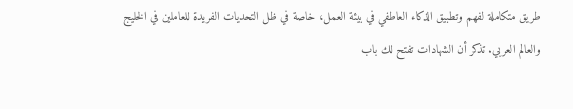طريق متكاملة لفهم وتطبيق الذكاء العاطفي في بيئة العمل، خاصة في ظل التحديات الفريدة للعاملين في الخليج والعالم العربي. تذكر أن الشهادات تفتح لك باب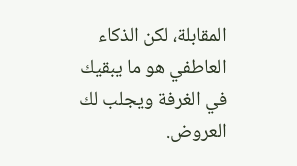المقابلة، لكن الذكاء العاطفي هو ما يبقيك في الغرفة ويجلب لك العروض.